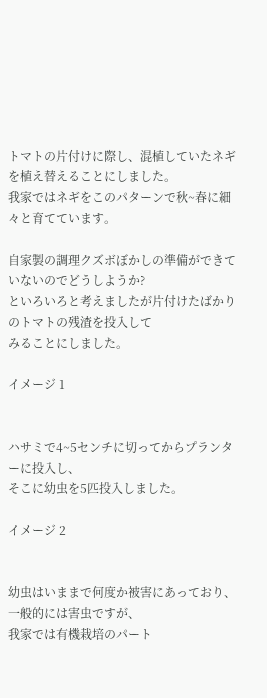トマトの片付けに際し、混植していたネギを植え替えることにしました。
我家ではネギをこのパターンで秋~春に細々と育てています。

自家製の調理クズボぼかしの準備ができていないのでどうしようか?
といろいろと考えましたが片付けたばかりのトマトの残渣を投入して
みることにしました。

イメージ 1


ハサミで4~5センチに切ってからプランターに投入し、
そこに幼虫を5匹投入しました。

イメージ 2


幼虫はいままで何度か被害にあっており、一般的には害虫ですが、
我家では有機栽培のパート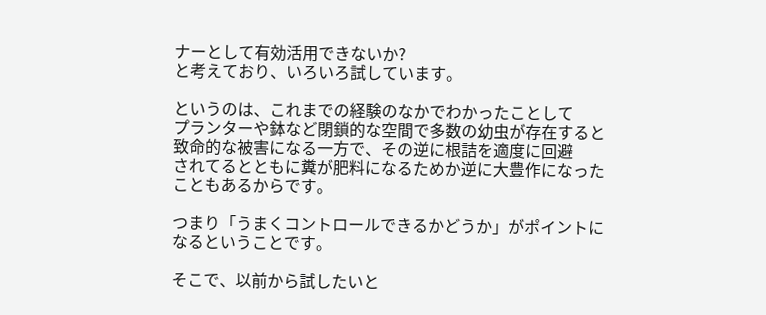ナーとして有効活用できないか?
と考えており、いろいろ試しています。

というのは、これまでの経験のなかでわかったことして
プランターや鉢など閉鎖的な空間で多数の幼虫が存在すると
致命的な被害になる一方で、その逆に根詰を適度に回避
されてるとともに糞が肥料になるためか逆に大豊作になった
こともあるからです。

つまり「うまくコントロールできるかどうか」がポイントに
なるということです。

そこで、以前から試したいと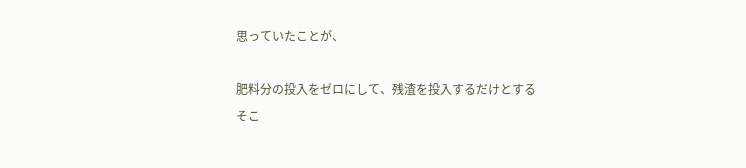思っていたことが、

肥料分の投入をゼロにして、残渣を投入するだけとする
そこ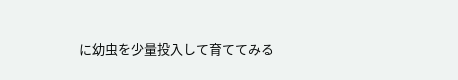に幼虫を少量投入して育ててみる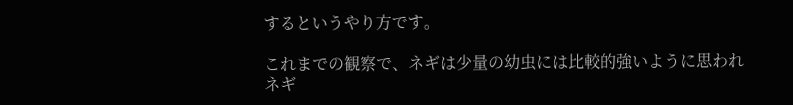するというやり方です。

これまでの観察で、ネギは少量の幼虫には比較的強いように思われ
ネギ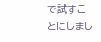で試すことにしまし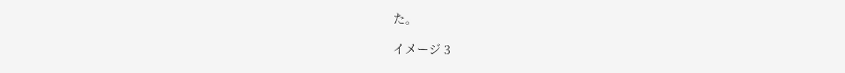た。

イメージ 3